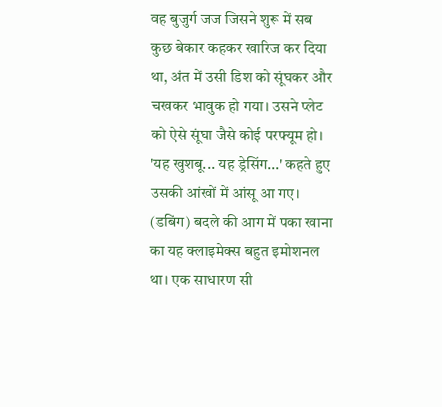वह बुजुर्ग जज जिसने शुरू में सब कुछ बेकार कहकर खारिज कर दिया था, अंत में उसी डिश को सूंघकर और चखकर भावुक हो गया। उसने प्लेट को ऐसे सूंघा जैसे कोई परफ्यूम हो। 'यह खुशबू... यह ड्रेसिंग...' कहते हुए उसकी आंखों में आंसू आ गए। (डबिंग) बदले की आग में पका खाना का यह क्लाइमेक्स बहुत इमोशनल था। एक साधारण सी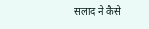सलाद ने कैसे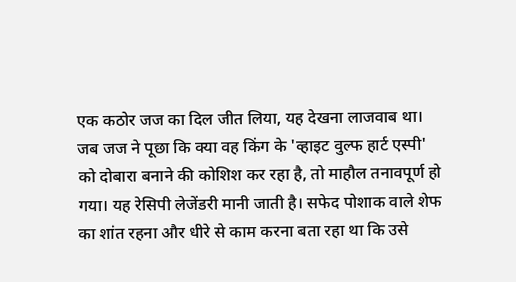एक कठोर जज का दिल जीत लिया, यह देखना लाजवाब था।
जब जज ने पूछा कि क्या वह किंग के 'व्हाइट वुल्फ हार्ट एस्पी' को दोबारा बनाने की कोशिश कर रहा है, तो माहौल तनावपूर्ण हो गया। यह रेसिपी लेजेंडरी मानी जाती है। सफेद पोशाक वाले शेफ का शांत रहना और धीरे से काम करना बता रहा था कि उसे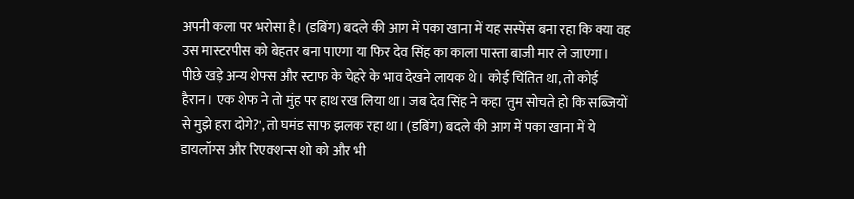अपनी कला पर भरोसा है। (डबिंग) बदले की आग में पका खाना में यह सस्पेंस बना रहा कि क्या वह उस मास्टरपीस को बेहतर बना पाएगा या फिर देव सिंह का काला पास्ता बाजी मार ले जाएगा।
पीछे खड़े अन्य शेफ्स और स्टाफ के चेहरे के भाव देखने लायक थे। कोई चिंतित था, तो कोई हैरान। एक शेफ ने तो मुंह पर हाथ रख लिया था। जब देव सिंह ने कहा 'तुम सोचते हो कि सब्जियों से मुझे हरा दोगे?', तो घमंड साफ झलक रहा था। (डबिंग) बदले की आग में पका खाना में ये डायलॉग्स और रिएक्शन्स शो को और भी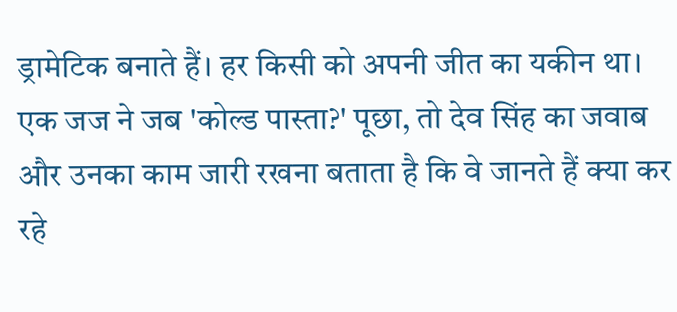ड्रामेटिक बनाते हैं। हर किसी को अपनी जीत का यकीन था।
एक जज ने जब 'कोल्ड पास्ता?' पूछा, तो देव सिंह का जवाब और उनका काम जारी रखना बताता है कि वे जानते हैं क्या कर रहे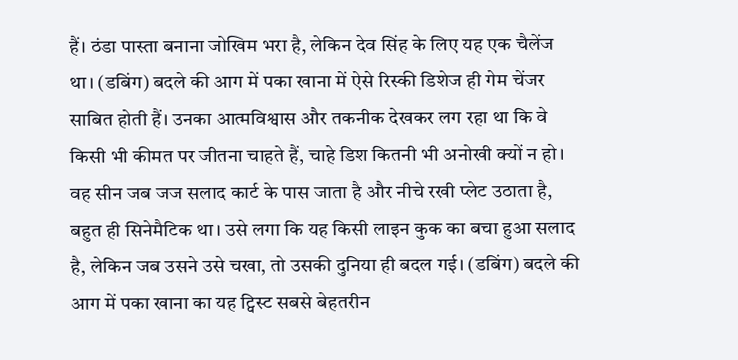हैं। ठंडा पास्ता बनाना जोखिम भरा है, लेकिन देव सिंह के लिए यह एक चैलेंज था। (डबिंग) बदले की आग में पका खाना में ऐसे रिस्की डिशेज ही गेम चेंजर साबित होती हैं। उनका आत्मविश्वास और तकनीक देखकर लग रहा था कि वे किसी भी कीमत पर जीतना चाहते हैं, चाहे डिश कितनी भी अनोखी क्यों न हो।
वह सीन जब जज सलाद कार्ट के पास जाता है और नीचे रखी प्लेट उठाता है, बहुत ही सिनेमैटिक था। उसे लगा कि यह किसी लाइन कुक का बचा हुआ सलाद है, लेकिन जब उसने उसे चखा, तो उसकी दुनिया ही बदल गई। (डबिंग) बदले की आग में पका खाना का यह ट्विस्ट सबसे बेहतरीन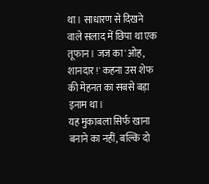था। साधारण से दिखने वाले सलाद में छिपा था एक तूफान। जज का 'ओह, शानदार!' कहना उस शेफ की मेहनत का सबसे बड़ा इनाम था।
यह मुकाबला सिर्फ खाना बनाने का नहीं, बल्कि दो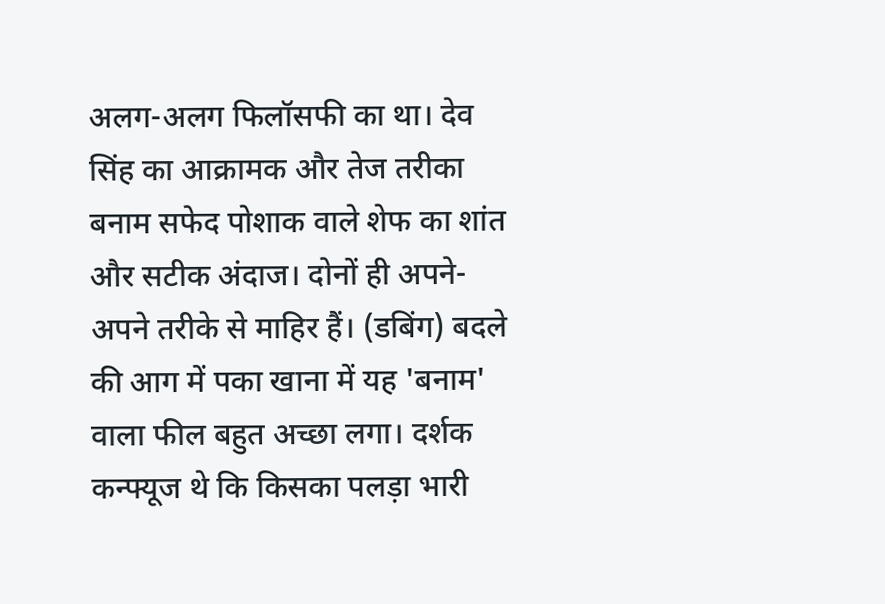अलग-अलग फिलॉसफी का था। देव सिंह का आक्रामक और तेज तरीका बनाम सफेद पोशाक वाले शेफ का शांत और सटीक अंदाज। दोनों ही अपने-अपने तरीके से माहिर हैं। (डबिंग) बदले की आग में पका खाना में यह 'बनाम' वाला फील बहुत अच्छा लगा। दर्शक कन्फ्यूज थे कि किसका पलड़ा भारी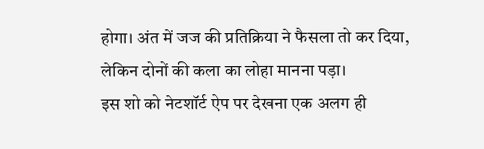होगा। अंत में जज की प्रतिक्रिया ने फैसला तो कर दिया, लेकिन दोनों की कला का लोहा मानना पड़ा।
इस शो को नेटशॉर्ट ऐप पर देखना एक अलग ही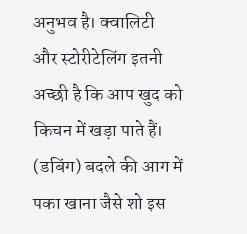अनुभव है। क्वालिटी और स्टोरीटेलिंग इतनी अच्छी है कि आप खुद को किचन में खड़ा पाते हैं। (डबिंग) बदले की आग में पका खाना जैसे शो इस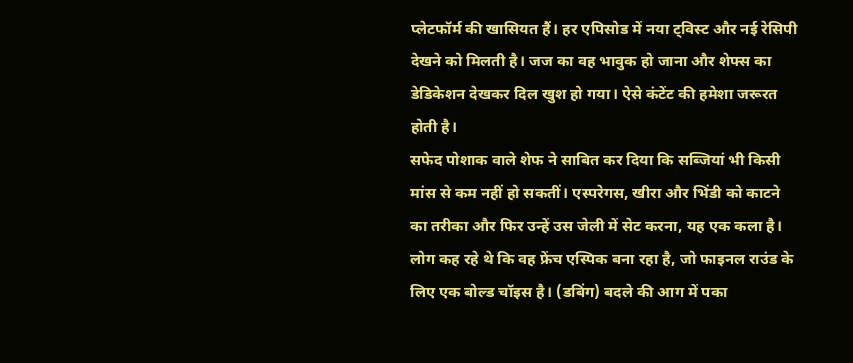प्लेटफॉर्म की खासियत हैं। हर एपिसोड में नया ट्विस्ट और नई रेसिपी देखने को मिलती है। जज का वह भावुक हो जाना और शेफ्स का डेडिकेशन देखकर दिल खुश हो गया। ऐसे कंटेंट की हमेशा जरूरत होती है।
सफेद पोशाक वाले शेफ ने साबित कर दिया कि सब्जियां भी किसी मांस से कम नहीं हो सकतीं। एस्परेगस, खीरा और भिंडी को काटने का तरीका और फिर उन्हें उस जेली में सेट करना, यह एक कला है। लोग कह रहे थे कि वह फ्रेंच एस्पिक बना रहा है, जो फाइनल राउंड के लिए एक बोल्ड चॉइस है। (डबिंग) बदले की आग में पका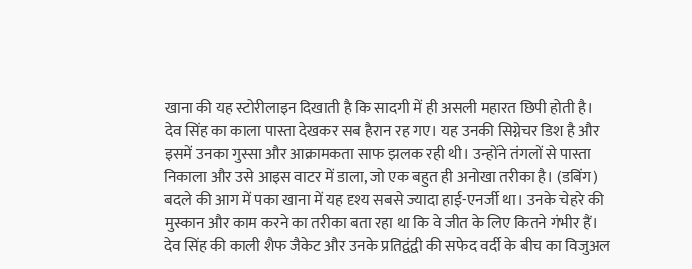खाना की यह स्टोरीलाइन दिखाती है कि सादगी में ही असली महारत छिपी होती है।
देव सिंह का काला पास्ता देखकर सब हैरान रह गए। यह उनकी सिग्नेचर डिश है और इसमें उनका गुस्सा और आक्रामकता साफ झलक रही थी। उन्होंने तंगलों से पास्ता निकाला और उसे आइस वाटर में डाला, जो एक बहुत ही अनोखा तरीका है। (डबिंग) बदले की आग में पका खाना में यह दृश्य सबसे ज्यादा हाई-एनर्जी था। उनके चेहरे की मुस्कान और काम करने का तरीका बता रहा था कि वे जीत के लिए कितने गंभीर हैं।
देव सिंह की काली शैफ जैकेट और उनके प्रतिद्वंद्वी की सफेद वर्दी के बीच का विजुअल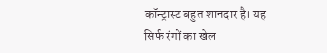कॉन्ट्रास्ट बहुत शानदार है। यह सिर्फ रंगों का खेल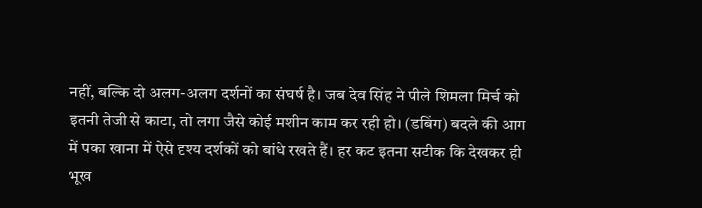नहीं, बल्कि दो अलग-अलग दर्शनों का संघर्ष है। जब देव सिंह ने पीले शिमला मिर्च को इतनी तेजी से काटा, तो लगा जैसे कोई मशीन काम कर रही हो। (डबिंग) बदले की आग में पका खाना में ऐसे दृश्य दर्शकों को बांधे रखते हैं। हर कट इतना सटीक कि देखकर ही भूख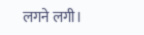लगने लगी।